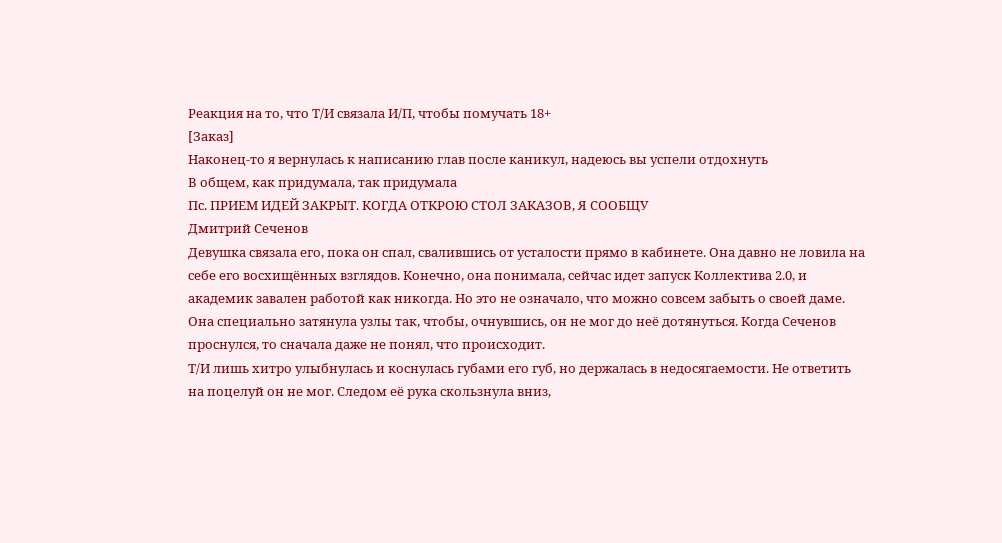Реакция на то, что Т/И связала И/П, чтобы помучать 18+
[Заказ]
Наконец-то я вернулась к написанию глав после каникул, надеюсь вы успели отдохнуть
В общем, как придумала, так придумала
Пс. ПРИЕМ ИДЕЙ ЗАКРЫТ. КОГДА ОТКРОЮ СТОЛ ЗАКАЗОВ, Я СООБЩУ
Дмитрий Сеченов
Девушка связала его, пока он спал, свалившись от усталости прямо в кабинете. Она давно не ловила на себе его восхищённых взглядов. Конечно, она понимала, сейчас идет запуск Коллектива 2.0, и академик завален работой как никогда. Но это не означало, что можно совсем забыть о своей даме.
Она специально затянула узлы так, чтобы, очнувшись, он не мог до неё дотянуться. Когда Сеченов проснулся, то сначала даже не понял, что происходит.
Т/И лишь хитро улыбнулась и коснулась губами его губ, но держалась в недосягаемости. Не ответить на поцелуй он не мог. Следом её рука скользнула вниз,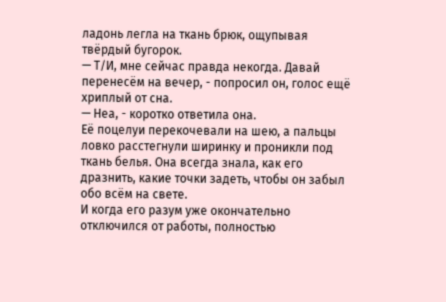ладонь легла на ткань брюк, ощупывая твёрдый бугорок.
— Т/И, мне сейчас правда некогда. Давай перенесём на вечер, - попросил он, голос ещё хриплый от сна.
— Неа, - коротко ответила она.
Её поцелуи перекочевали на шею, а пальцы ловко расстегнули ширинку и проникли под ткань белья. Она всегда знала, как его дразнить, какие точки задеть, чтобы он забыл обо всём на свете.
И когда его разум уже окончательно отключился от работы, полностью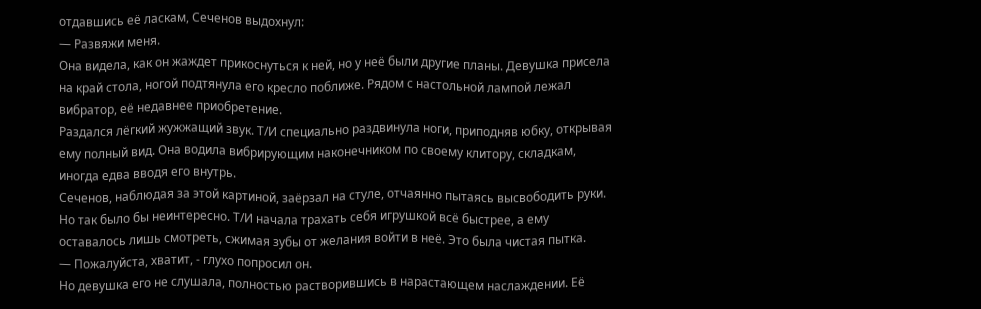отдавшись её ласкам, Сеченов выдохнул:
— Развяжи меня.
Она видела, как он жаждет прикоснуться к ней, но у неё были другие планы. Девушка присела на край стола, ногой подтянула его кресло поближе. Рядом с настольной лампой лежал вибратор, её недавнее приобретение.
Раздался лёгкий жужжащий звук. Т/И специально раздвинула ноги, приподняв юбку, открывая ему полный вид. Она водила вибрирующим наконечником по своему клитору, складкам, иногда едва вводя его внутрь.
Сеченов, наблюдая за этой картиной, заёрзал на стуле, отчаянно пытаясь высвободить руки. Но так было бы неинтересно. Т/И начала трахать себя игрушкой всё быстрее, а ему оставалось лишь смотреть, сжимая зубы от желания войти в неё. Это была чистая пытка.
— Пожалуйста, хватит, - глухо попросил он.
Но девушка его не слушала, полностью растворившись в нарастающем наслаждении. Её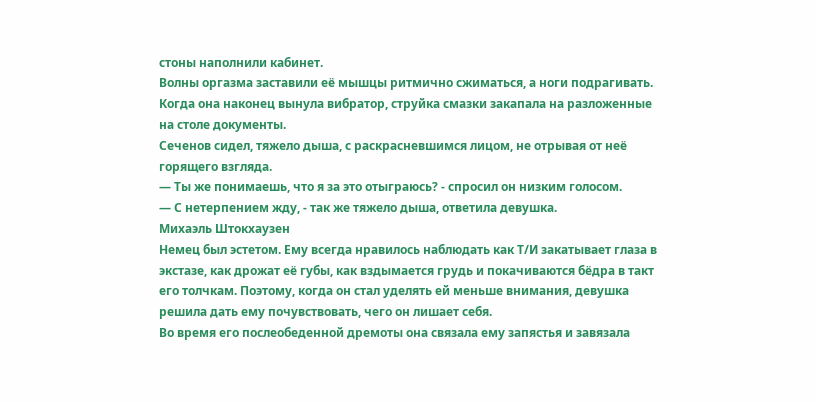стоны наполнили кабинет.
Волны оргазма заставили её мышцы ритмично сжиматься, а ноги подрагивать. Когда она наконец вынула вибратор, струйка смазки закапала на разложенные на столе документы.
Сеченов сидел, тяжело дыша, с раскрасневшимся лицом, не отрывая от неё горящего взгляда.
— Ты же понимаешь, что я за это отыграюсь? - спросил он низким голосом.
— С нетерпением жду, - так же тяжело дыша, ответила девушка.
Михаэль Штокхаузен
Немец был эстетом. Ему всегда нравилось наблюдать как Т/И закатывает глаза в экстазе, как дрожат её губы, как вздымается грудь и покачиваются бёдра в такт его толчкам. Поэтому, когда он стал уделять ей меньше внимания, девушка решила дать ему почувствовать, чего он лишает себя.
Во время его послеобеденной дремоты она связала ему запястья и завязала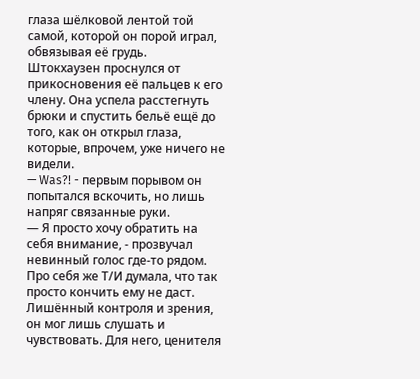глаза шёлковой лентой той самой, которой он порой играл, обвязывая её грудь.
Штокхаузен проснулся от прикосновения её пальцев к его члену. Она успела расстегнуть брюки и спустить бельё ещё до того, как он открыл глаза, которые, впрочем, уже ничего не видели.
— Was?! - первым порывом он попытался вскочить, но лишь напряг связанные руки.
— Я просто хочу обратить на себя внимание, - прозвучал невинный голос где-то рядом. Про себя же Т/И думала, что так просто кончить ему не даст.
Лишённый контроля и зрения, он мог лишь слушать и чувствовать. Для него, ценителя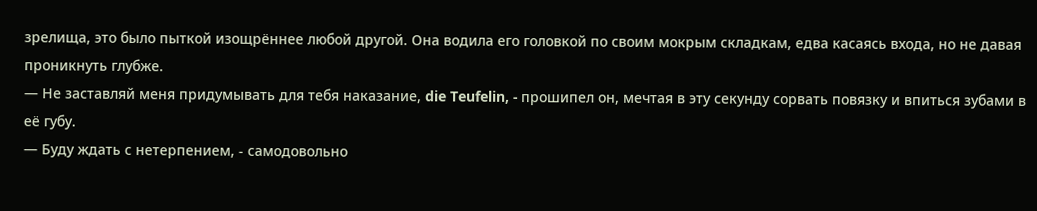зрелища, это было пыткой изощрённее любой другой. Она водила его головкой по своим мокрым складкам, едва касаясь входа, но не давая проникнуть глубже.
— Не заставляй меня придумывать для тебя наказание, die Teufelin, - прошипел он, мечтая в эту секунду сорвать повязку и впиться зубами в её губу.
— Буду ждать с нетерпением, - самодовольно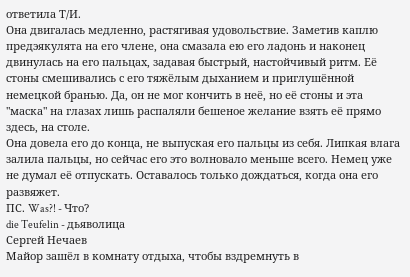ответила Т/И.
Она двигалась медленно, растягивая удовольствие. Заметив каплю предэякулята на его члене, она смазала ею его ладонь и наконец двинулась на его пальцах, задавая быстрый, настойчивый ритм. Её стоны смешивались с его тяжёлым дыханием и приглушённой немецкой бранью. Да, он не мог кончить в неё, но её стоны и эта "маска" на глазах лишь распаляли бешеное желание взять её прямо здесь, на столе.
Она довела его до конца, не выпуская его пальцы из себя. Липкая влага залила пальцы, но сейчас его это волновало меньше всего. Немец уже не думал её отпускать. Оставалось только дождаться, когда она его развяжет.
ПС. Was?! - Что?
die Teufelin - дьяволица
Сергей Нечаев
Майор зашёл в комнату отдыха, чтобы вздремнуть в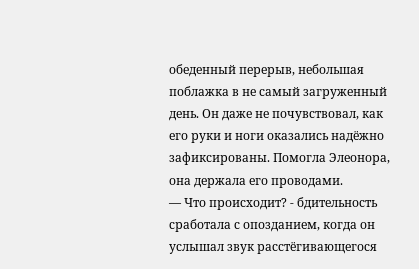обеденный перерыв, небольшая поблажка в не самый загруженный день. Он даже не почувствовал, как его руки и ноги оказались надёжно зафиксированы. Помогла Элеонора, она держала его проводами.
— Что происходит? - бдительность сработала с опозданием, когда он услышал звук расстёгивающегося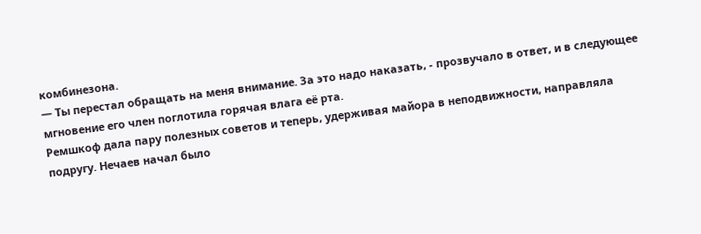комбинезона.
— Ты перестал обращать на меня внимание. За это надо наказать, - прозвучало в ответ, и в следующее мгновение его член поглотила горячая влага её рта.
Ремшкоф дала пару полезных советов и теперь, удерживая майора в неподвижности, направляла подругу. Нечаев начал было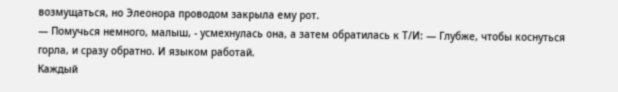возмущаться, но Элеонора проводом закрыла ему рот.
— Помучься немного, малыш, - усмехнулась она, а затем обратилась к Т/И: — Глубже, чтобы коснуться горла, и сразу обратно. И языком работай.
Каждый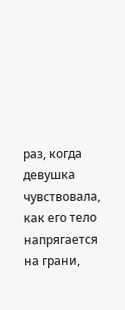раз, когда девушка чувствовала, как его тело напрягается на грани,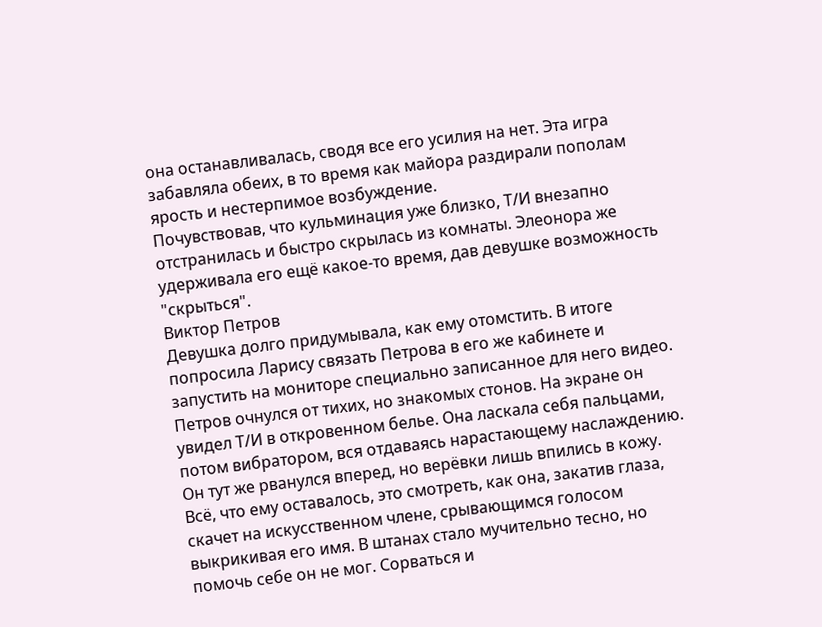она останавливалась, сводя все его усилия на нет. Эта игра забавляла обеих, в то время как майора раздирали пополам ярость и нестерпимое возбуждение.
Почувствовав, что кульминация уже близко, Т/И внезапно отстранилась и быстро скрылась из комнаты. Элеонора же удерживала его ещё какое-то время, дав девушке возможность "скрыться".
Виктор Петров
Девушка долго придумывала, как ему отомстить. В итоге попросила Ларису связать Петрова в его же кабинете и запустить на мониторе специально записанное для него видео.
Петров очнулся от тихих, но знакомых стонов. На экране он увидел Т/И в откровенном белье. Она ласкала себя пальцами, потом вибратором, вся отдаваясь нарастающему наслаждению. Он тут же рванулся вперед, но верёвки лишь впились в кожу.
Всё, что ему оставалось, это смотреть, как она, закатив глаза, скачет на искусственном члене, срывающимся голосом выкрикивая его имя. В штанах стало мучительно тесно, но помочь себе он не мог. Сорваться и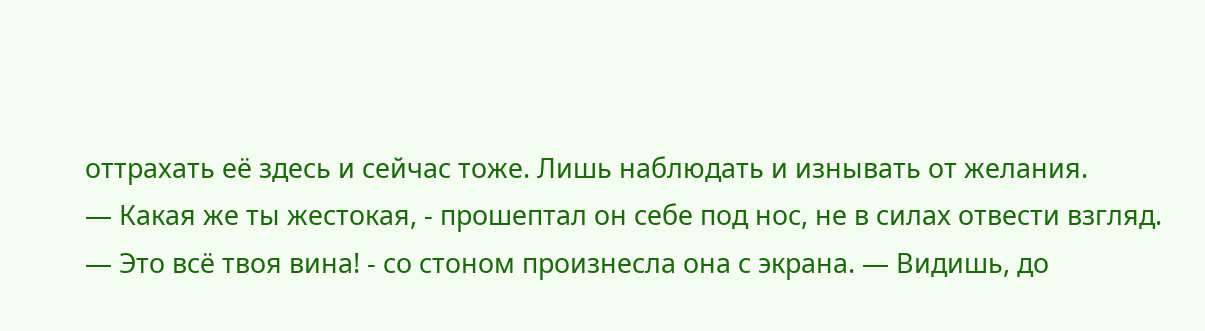оттрахать её здесь и сейчас тоже. Лишь наблюдать и изнывать от желания.
— Какая же ты жестокая, - прошептал он себе под нос, не в силах отвести взгляд.
— Это всё твоя вина! - со стоном произнесла она с экрана. — Видишь, до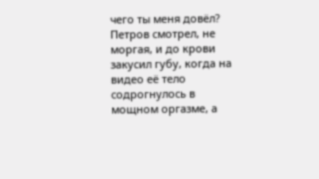чего ты меня довёл?
Петров смотрел, не моргая, и до крови закусил губу, когда на видео её тело содрогнулось в мощном оргазме, а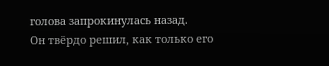голова запрокинулась назад.
Он твёрдо решил, как только его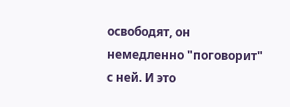освободят, он немедленно "поговорит" с ней. И это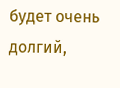будет очень долгий,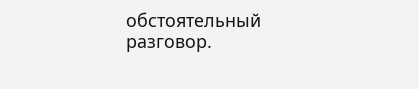обстоятельный разговор.